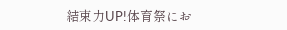結束力UP!体育祭にお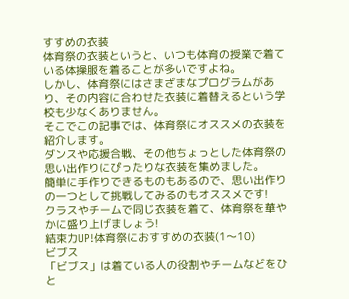すすめの衣装
体育祭の衣装というと、いつも体育の授業で着ている体操服を着ることが多いですよね。
しかし、体育祭にはさまざまなプログラムがあり、その内容に合わせた衣装に着替えるという学校も少なくありません。
そこでこの記事では、体育祭にオススメの衣装を紹介します。
ダンスや応援合戦、その他ちょっとした体育祭の思い出作りにぴったりな衣装を集めました。
簡単に手作りできるものもあるので、思い出作りの一つとして挑戦してみるのもオススメです!
クラスやチームで同じ衣装を着て、体育祭を華やかに盛り上げましょう!
結束力UP!体育祭におすすめの衣装(1〜10)
ビブス
「ビブス」は着ている人の役割やチームなどをひと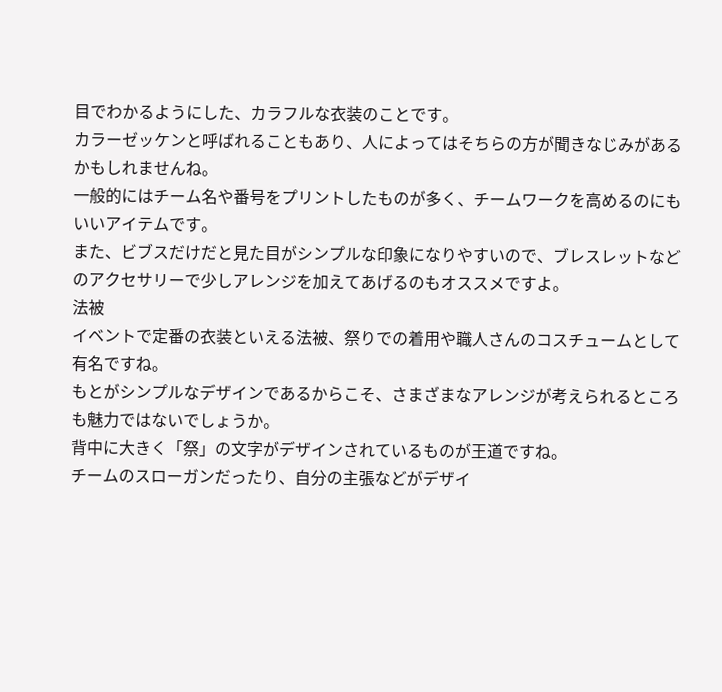目でわかるようにした、カラフルな衣装のことです。
カラーゼッケンと呼ばれることもあり、人によってはそちらの方が聞きなじみがあるかもしれませんね。
一般的にはチーム名や番号をプリントしたものが多く、チームワークを高めるのにもいいアイテムです。
また、ビブスだけだと見た目がシンプルな印象になりやすいので、ブレスレットなどのアクセサリーで少しアレンジを加えてあげるのもオススメですよ。
法被
イベントで定番の衣装といえる法被、祭りでの着用や職人さんのコスチュームとして有名ですね。
もとがシンプルなデザインであるからこそ、さまざまなアレンジが考えられるところも魅力ではないでしょうか。
背中に大きく「祭」の文字がデザインされているものが王道ですね。
チームのスローガンだったり、自分の主張などがデザイ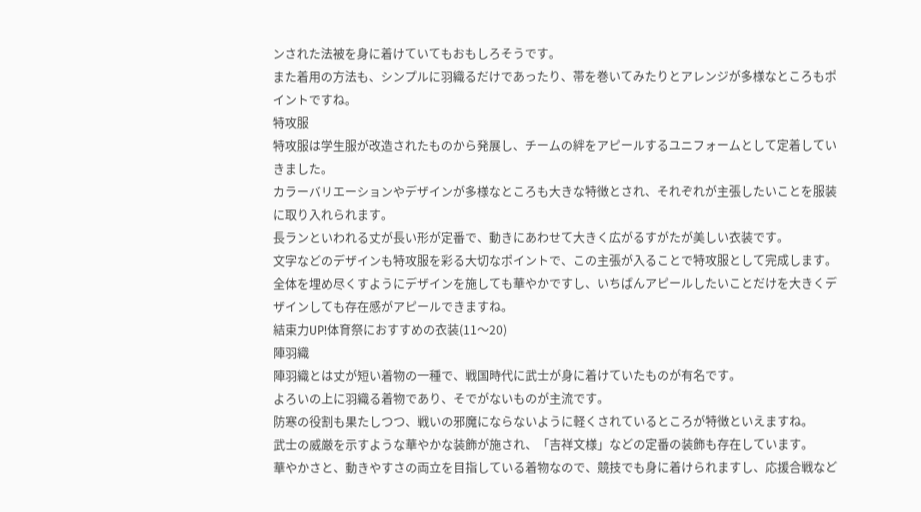ンされた法被を身に着けていてもおもしろそうです。
また着用の方法も、シンプルに羽織るだけであったり、帯を巻いてみたりとアレンジが多様なところもポイントですね。
特攻服
特攻服は学生服が改造されたものから発展し、チームの絆をアピールするユニフォームとして定着していきました。
カラーバリエーションやデザインが多様なところも大きな特徴とされ、それぞれが主張したいことを服装に取り入れられます。
長ランといわれる丈が長い形が定番で、動きにあわせて大きく広がるすがたが美しい衣装です。
文字などのデザインも特攻服を彩る大切なポイントで、この主張が入ることで特攻服として完成します。
全体を埋め尽くすようにデザインを施しても華やかですし、いちばんアピールしたいことだけを大きくデザインしても存在感がアピールできますね。
結束力UP!体育祭におすすめの衣装(11〜20)
陣羽織
陣羽織とは丈が短い着物の一種で、戦国時代に武士が身に着けていたものが有名です。
よろいの上に羽織る着物であり、そでがないものが主流です。
防寒の役割も果たしつつ、戦いの邪魔にならないように軽くされているところが特徴といえますね。
武士の威厳を示すような華やかな装飾が施され、「吉祥文様」などの定番の装飾も存在しています。
華やかさと、動きやすさの両立を目指している着物なので、競技でも身に着けられますし、応援合戦など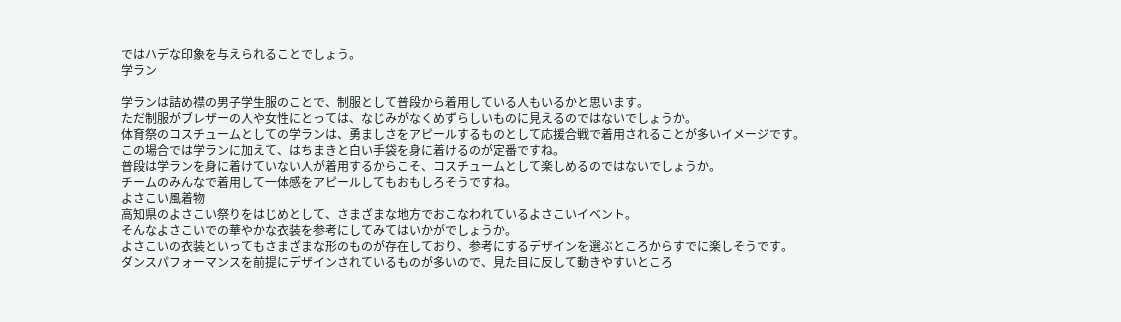ではハデな印象を与えられることでしょう。
学ラン

学ランは詰め襟の男子学生服のことで、制服として普段から着用している人もいるかと思います。
ただ制服がブレザーの人や女性にとっては、なじみがなくめずらしいものに見えるのではないでしょうか。
体育祭のコスチュームとしての学ランは、勇ましさをアピールするものとして応援合戦で着用されることが多いイメージです。
この場合では学ランに加えて、はちまきと白い手袋を身に着けるのが定番ですね。
普段は学ランを身に着けていない人が着用するからこそ、コスチュームとして楽しめるのではないでしょうか。
チームのみんなで着用して一体感をアピールしてもおもしろそうですね。
よさこい風着物
高知県のよさこい祭りをはじめとして、さまざまな地方でおこなわれているよさこいイベント。
そんなよさこいでの華やかな衣装を参考にしてみてはいかがでしょうか。
よさこいの衣装といってもさまざまな形のものが存在しており、参考にするデザインを選ぶところからすでに楽しそうです。
ダンスパフォーマンスを前提にデザインされているものが多いので、見た目に反して動きやすいところ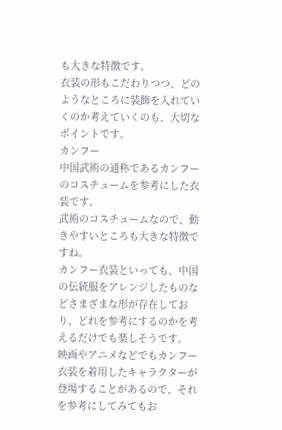も大きな特徴です。
衣装の形もこだわりつつ、どのようなところに装飾を入れていくのか考えていくのも、大切なポイントです。
カンフー
中国武術の通称であるカンフーのコスチュームを参考にした衣装です。
武術のコスチュームなので、動きやすいところも大きな特徴ですね。
カンフー衣装といっても、中国の伝統服をアレンジしたものなどさまざまな形が存在しており、どれを参考にするのかを考えるだけでも楽しそうです。
映画やアニメなどでもカンフー衣装を着用したキャラクターが登場することがあるので、それを参考にしてみてもお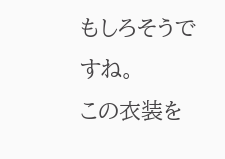もしろそうですね。
この衣装を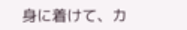身に着けて、カ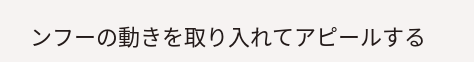ンフーの動きを取り入れてアピールする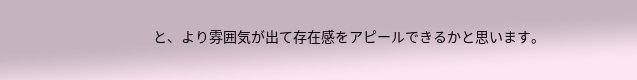と、より雰囲気が出て存在感をアピールできるかと思います。